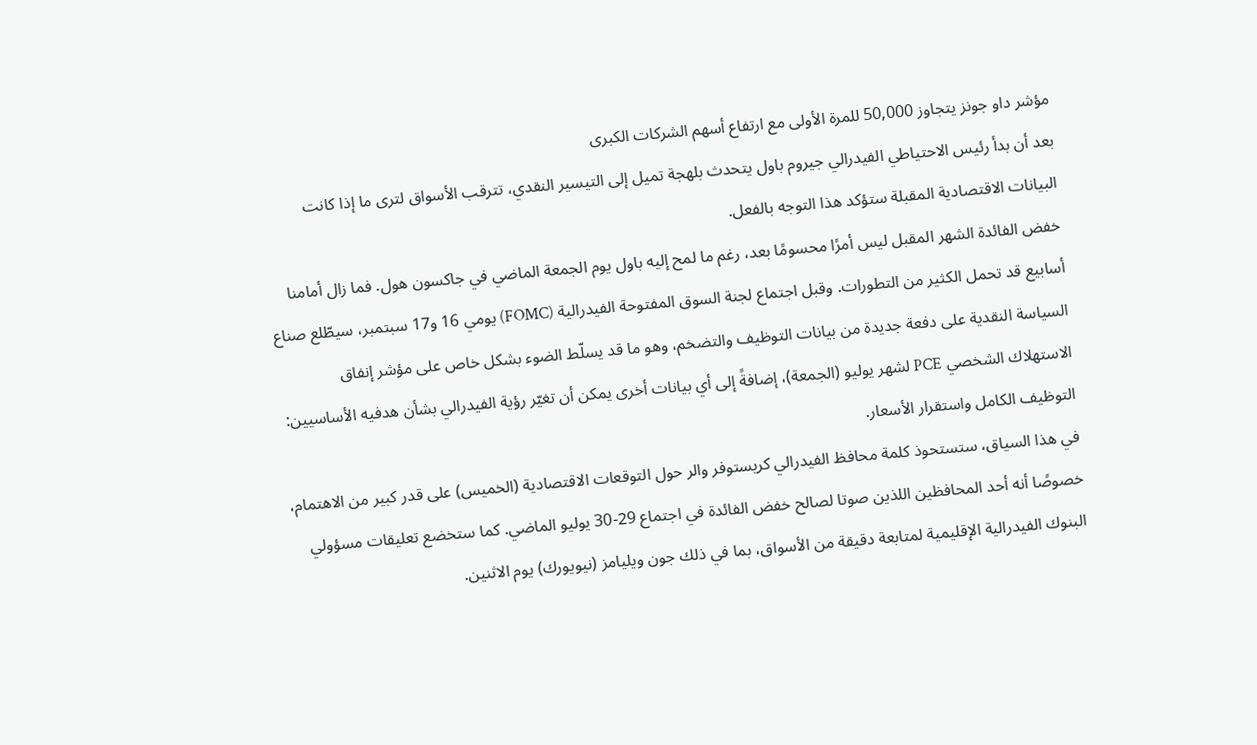مؤشر داو جونز يتجاوز 50,000 للمرة الأولى مع ارتفاع أسهم الشركات الكبرى
بعد أن بدأ رئيس الاحتياطي الفيدرالي جيروم باول يتحدث بلهجة تميل إلى التيسير النقدي، تترقب الأسواق لترى ما إذا كانت البيانات الاقتصادية المقبلة ستؤكد هذا التوجه بالفعل.
خفض الفائدة الشهر المقبل ليس أمرًا محسومًا بعد، رغم ما لمح إليه باول يوم الجمعة الماضي في جاكسون هول. فما زال أمامنا أسابيع قد تحمل الكثير من التطورات. وقبل اجتماع لجنة السوق المفتوحة الفيدرالية (FOMC) يومي 16 و17 سبتمبر، سيطّلع صناع السياسة النقدية على دفعة جديدة من بيانات التوظيف والتضخم، وهو ما قد يسلّط الضوء بشكل خاص على مؤشر إنفاق الاستهلاك الشخصي PCE لشهر يوليو (الجمعة)، إضافةً إلى أي بيانات أخرى يمكن أن تغيّر رؤية الفيدرالي بشأن هدفيه الأساسيين: التوظيف الكامل واستقرار الأسعار.
في هذا السياق، ستستحوذ كلمة محافظ الفيدرالي كريستوفر والر حول التوقعات الاقتصادية (الخميس) على قدر كبير من الاهتمام، خصوصًا أنه أحد المحافظين اللذين صوتا لصالح خفض الفائدة في اجتماع 29-30 يوليو الماضي. كما ستخضع تعليقات مسؤولي البنوك الفيدرالية الإقليمية لمتابعة دقيقة من الأسواق، بما في ذلك جون ويليامز (نيويورك) يوم الاثنين.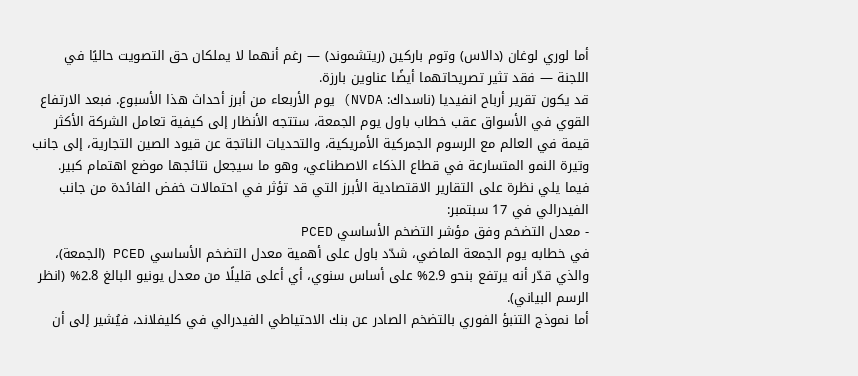أما لوري لوغان (دالاس) وتوم باركين (ريتشموند) — رغم أنهما لا يملكان حق التصويت حاليًا في اللجنة — فقد تثير تصريحاتهما أيضًا عناوين بارزة.
قد يكون تقرير أرباح انفيديا (ناسداك: NVDA) يوم الأربعاء من أبرز أحداث هذا الأسبوع. فبعد الارتفاع القوي في الأسواق عقب خطاب باول يوم الجمعة، ستتجه الأنظار إلى كيفية تعامل الشركة الأكثر قيمة في العالم مع الرسوم الجمركية الأمريكية، والتحديات الناتجة عن قيود الصين التجارية، إلى جانب وتيرة النمو المتسارعة في قطاع الذكاء الاصطناعي، وهو ما سيجعل نتائجها موضع اهتمام كبير.
فيما يلي نظرة على التقارير الاقتصادية الأبرز التي قد تؤثر في احتمالات خفض الفائدة من جانب الفيدرالي في 17 سبتمبر:
- معدل التضخم وفق مؤشر التضخم الأساسي PCED
في خطابه يوم الجمعة الماضي، شدّد باول على أهمية معدل التضخم الأساسي PCED (الجمعة)، والذي قدّر أنه يرتفع بنحو 2.9% على أساس سنوي، أي أعلى قليلًا من معدل يونيو البالغ 2.8% (انظر الرسم البياني).
أما نموذج التنبؤ الفوري بالتضخم الصادر عن بنك الاحتياطي الفيدرالي في كليفلاند، فيُشير إلى أن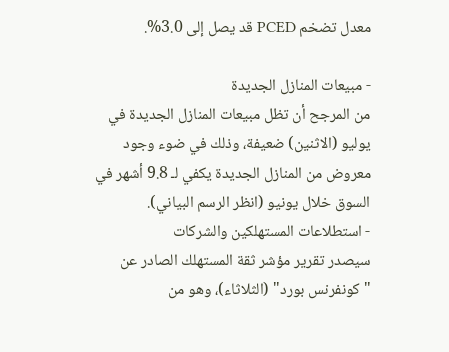معدل تضخم PCED قد يصل إلى 3.0%.

- مبيعات المنازل الجديدة
من المرجح أن تظل مبيعات المنازل الجديدة في يوليو (الاثنين) ضعيفة، وذلك في ضوء وجود معروض من المنازل الجديدة يكفي لـ 9.8 أشهر في السوق خلال يونيو (انظر الرسم البياني).
- استطلاعات المستهلكين والشركات
سيصدر تقرير مؤشر ثقة المستهلك الصادر عن "كونفرنس بورد" (الثلاثاء)، وهو من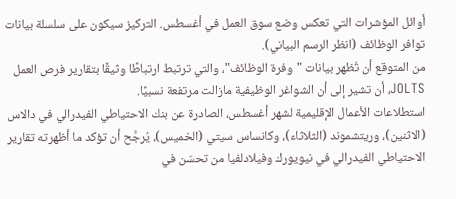أوائل المؤشرات التي تعكس وضع سوق العمل في أغسطس. التركيز سيكون على سلسلة بيانات توافر الوظائف (انظر الرسم البياني).
من المتوقع أن تُظهر بيانات "وفرة الوظائف"، والتي ترتبط ارتباطًا وثيقًا بتقارير فرص العمل JOLTS، أن تشير إلى أن الشواغر الوظيفية مازالت مرتفعة نسبيًا.
استطلاعات الأعمال الإقليمية لشهر أغسطس، الصادرة عن بنك الاحتياطي الفيدرالي في دالاس (الاثنين)، وريتشموند (الثلاثاء)، وكانساس سيتي (الخميس)، يُرجَّح أن تؤكد ما أظهرته تقارير الاحتياطي الفيدرالي في نيويورك وفيلادلفيا من تحسّن في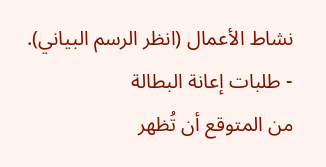نشاط الأعمال (انظر الرسم البياني).
- طلبات إعانة البطالة
من المتوقع أن تُظهر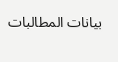بيانات المطالبات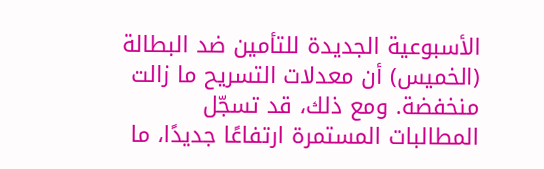الأسبوعية الجديدة للتأمين ضد البطالة (الخميس) أن معدلات التسريح ما زالت منخفضة. ومع ذلك، قد تسجّل المطالبات المستمرة ارتفاعًا جديدًا، ما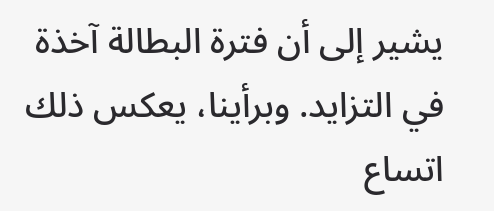يشير إلى أن فترة البطالة آخذة في التزايد. وبرأينا، يعكس ذلك اتساع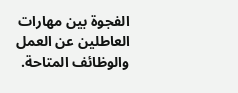الفجوة بين مهارات العاطلين عن العمل والوظائف المتاحة.